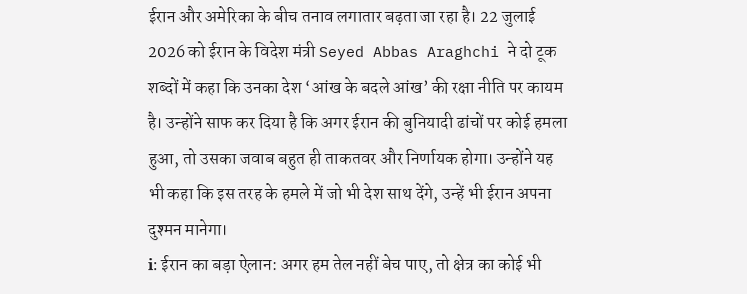ईरान और अमेरिका के बीच तनाव लगातार बढ़ता जा रहा है। 22 जुलाई 2026 को ईरान के विदेश मंत्री Seyed Abbas Araghchi ने दो टूक शब्दों में कहा कि उनका देश ‘आंख के बदले आंख’ की रक्षा नीति पर कायम है। उन्होंने साफ कर दिया है कि अगर ईरान की बुनियादी ढांचों पर कोई हमला हुआ, तो उसका जवाब बहुत ही ताकतवर और निर्णायक होगा। उन्होंने यह भी कहा कि इस तरह के हमले में जो भी देश साथ देंगे, उन्हें भी ईरान अपना दुश्मन मानेगा।
ℹ: ईरान का बड़ा ऐलान: अगर हम तेल नहीं बेच पाए, तो क्षेत्र का कोई भी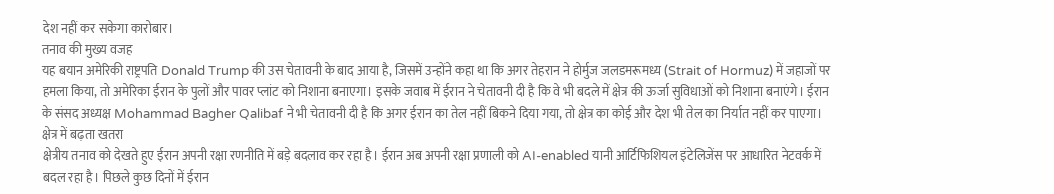देश नहीं कर सकेगा कारोबार।
तनाव की मुख्य वजह
यह बयान अमेरिकी राष्ट्रपति Donald Trump की उस चेतावनी के बाद आया है, जिसमें उन्होंने कहा था कि अगर तेहरान ने होर्मुज जलडमरूमध्य (Strait of Hormuz) में जहाजों पर हमला किया, तो अमेरिका ईरान के पुलों और पावर प्लांट को निशाना बनाएगा। इसके जवाब में ईरान ने चेतावनी दी है कि वे भी बदले में क्षेत्र की ऊर्जा सुविधाओं को निशाना बनाएंगे। ईरान के संसद अध्यक्ष Mohammad Bagher Qalibaf ने भी चेतावनी दी है कि अगर ईरान का तेल नहीं बिकने दिया गया, तो क्षेत्र का कोई और देश भी तेल का निर्यात नहीं कर पाएगा।
क्षेत्र में बढ़ता खतरा
क्षेत्रीय तनाव को देखते हुए ईरान अपनी रक्षा रणनीति में बड़े बदलाव कर रहा है। ईरान अब अपनी रक्षा प्रणाली को AI-enabled यानी आर्टिफिशियल इंटेलिजेंस पर आधारित नेटवर्क में बदल रहा है। पिछले कुछ दिनों में ईरान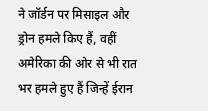ने जॉर्डन पर मिसाइल और ड्रोन हमले किए हैं, वहीं अमेरिका की ओर से भी रात भर हमले हुए हैं जिन्हें ईरान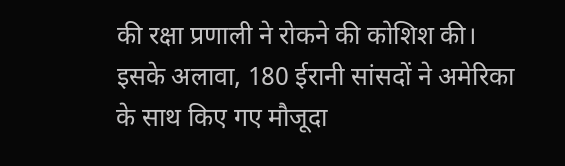की रक्षा प्रणाली ने रोकने की कोशिश की। इसके अलावा, 180 ईरानी सांसदों ने अमेरिका के साथ किए गए मौजूदा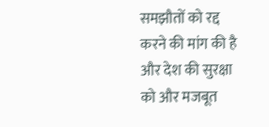समझौतों को रद्द करने की मांग की है और देश की सुरक्षा को और मजबूत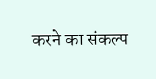करने का संकल्प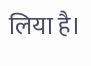लिया है।